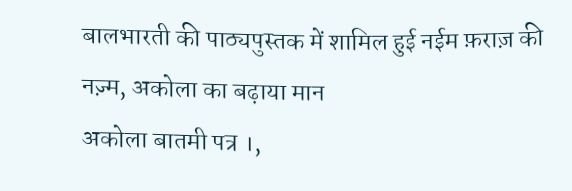बालभारती की पाठ्यपुस्तक में शामिल हुई नईम फ़राज़ की नज़्म, अकोला का बढ़ाया मान
अकोला बातमी पत्र ।,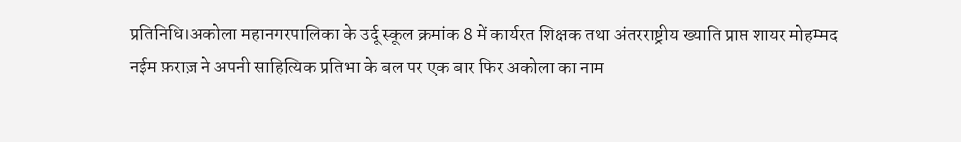प्रतिनिधि।अकोला महानगरपालिका के उर्दू स्कूल क्रमांक 8 में कार्यरत शिक्षक तथा अंतरराष्ट्रीय ख्याति प्राप्त शायर मोहम्मद नईम फ़राज़ ने अपनी साहित्यिक प्रतिभा के बल पर एक बार फिर अकोला का नाम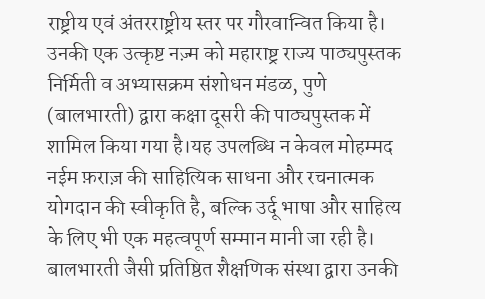राष्ट्रीय एवं अंतरराष्ट्रीय स्तर पर गौरवान्वित किया है। उनकी एक उत्कृष्ट नज़्म को महाराष्ट्र राज्य पाठ्यपुस्तक निर्मिती व अभ्यासक्रम संशोधन मंडळ, पुणे (बालभारती) द्वारा कक्षा दूसरी की पाठ्यपुस्तक में शामिल किया गया है।यह उपलब्धि न केवल मोहम्मद नईम फ़राज़ की साहित्यिक साधना और रचनात्मक योगदान की स्वीकृति है, बल्कि उर्दू भाषा और साहित्य के लिए भी एक महत्वपूर्ण सम्मान मानी जा रही है। बालभारती जैसी प्रतिष्ठित शैक्षणिक संस्था द्वारा उनकी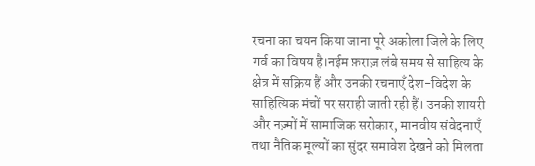रचना का चयन किया जाना पूरे अकोला जिले के लिए गर्व का विषय है।नईम फ़राज़ लंबे समय से साहित्य के क्षेत्र में सक्रिय हैं और उनकी रचनाएँ देश-विदेश के साहित्यिक मंचों पर सराही जाती रही हैं। उनकी शायरी और नज़्मों में सामाजिक सरोकार, मानवीय संवेदनाएँ तथा नैतिक मूल्यों का सुंदर समावेश देखने को मिलता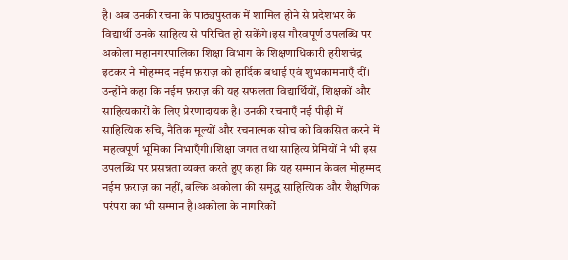है। अब उनकी रचना के पाठ्यपुस्तक में शामिल होने से प्रदेशभर के विद्यार्थी उनके साहित्य से परिचित हो सकेंगे।इस गौरवपूर्ण उपलब्धि पर अकोला महानगरपालिका शिक्षा विभाग के शिक्षणाधिकारी हरीशचंद्र इटकर ने मोहम्मद नईम फ़राज़ को हार्दिक बधाई एवं शुभकामनाएँ दीं। उन्होंने कहा कि नईम फ़राज़ की यह सफलता विद्यार्थियों, शिक्षकों और साहित्यकारों के लिए प्रेरणादायक है। उनकी रचनाएँ नई पीढ़ी में साहित्यिक रुचि, नैतिक मूल्यों और रचनात्मक सोच को विकसित करने में महत्वपूर्ण भूमिका निभाएँगी।शिक्षा जगत तथा साहित्य प्रेमियों ने भी इस उपलब्धि पर प्रसन्नता व्यक्त करते हुए कहा कि यह सम्मान केवल मोहम्मद नईम फ़राज़ का नहीं, बल्कि अकोला की समृद्ध साहित्यिक और शैक्षणिक परंपरा का भी सम्मान है।अकोला के नागरिकों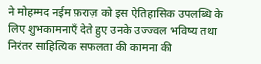ने मोहम्मद नईम फ़राज़ को इस ऐतिहासिक उपलब्धि के लिए शुभकामनाएँ देते हुए उनके उज्ज्वल भविष्य तथा निरंतर साहित्यिक सफलता की कामना की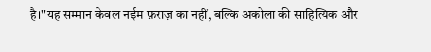है।"यह सम्मान केवल नईम फ़राज़ का नहीं, बल्कि अकोला की साहित्यिक और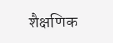शैक्षणिक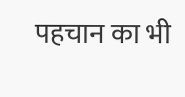पहचान का भी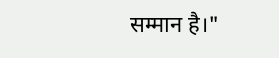सम्मान है।"